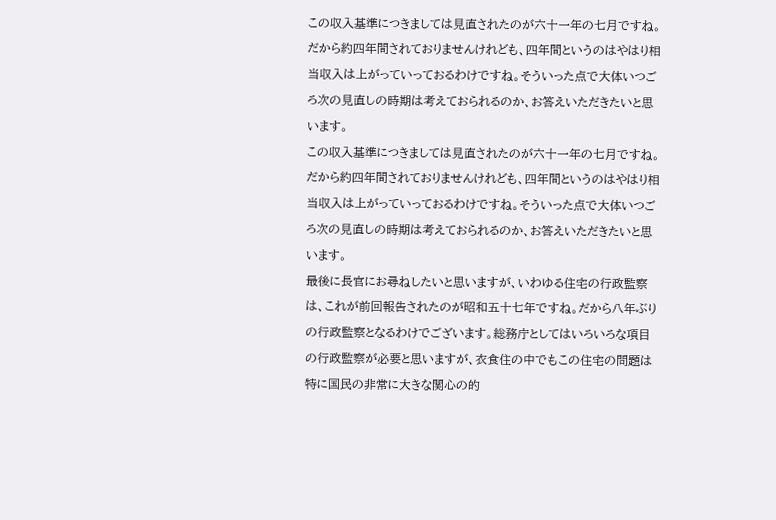この収入基準につきましては見直されたのが六十一年の七月ですね。だから約四年間されておりませんけれども、四年間というのはやはり相当収入は上がっていっておるわけですね。そういった点で大体いつごろ次の見直しの時期は考えておられるのか、お答えいただきたいと思います。
この収入基準につきましては見直されたのが六十一年の七月ですね。だから約四年間されておりませんけれども、四年間というのはやはり相当収入は上がっていっておるわけですね。そういった点で大体いつごろ次の見直しの時期は考えておられるのか、お答えいただきたいと思います。
最後に長官にお尋ねしたいと思いますが、いわゆる住宅の行政監察は、これが前回報告されたのが昭和五十七年ですね。だから八年ぶりの行政監察となるわけでございます。総務庁としてはいろいろな項目の行政監察が必要と思いますが、衣食住の中でもこの住宅の問題は特に国民の非常に大きな関心の的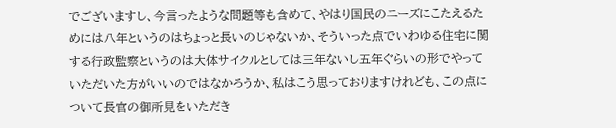でございますし、今言ったような問題等も含めて、やはり国民のニーズにこたえるためには八年というのはちょっと長いのじゃないか、そういった点でいわゆる住宅に関する行政監察というのは大体サイクルとしては三年ないし五年ぐらいの形でやっていただいた方がいいのではなかろうか、私はこう思っておりますけれども、この点について長官の御所見をいただき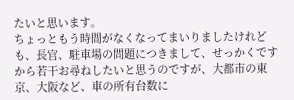たいと思います。
ちょっともう時間がなくなってまいりましたけれども、長官、駐車場の問題につきまして、せっかくですから若干お尋ねしたいと思うのですが、大都市の東京、大阪など、車の所有台数に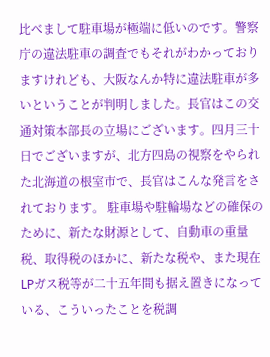比べまして駐車場が極端に低いのです。警察庁の違法駐車の調査でもそれがわかっておりますけれども、大阪なんか特に違法駐車が多いということが判明しました。長官はこの交通対策本部長の立場にございます。四月三十日でございますが、北方四島の視察をやられた北海道の根室市で、長官はこんな発言をされております。 駐車場や駐輪場などの確保のために、新たな財源として、自動車の重量税、取得税のほかに、新たな税や、また現在LPガス税等が二十五年間も据え置きになっている、こういったことを税調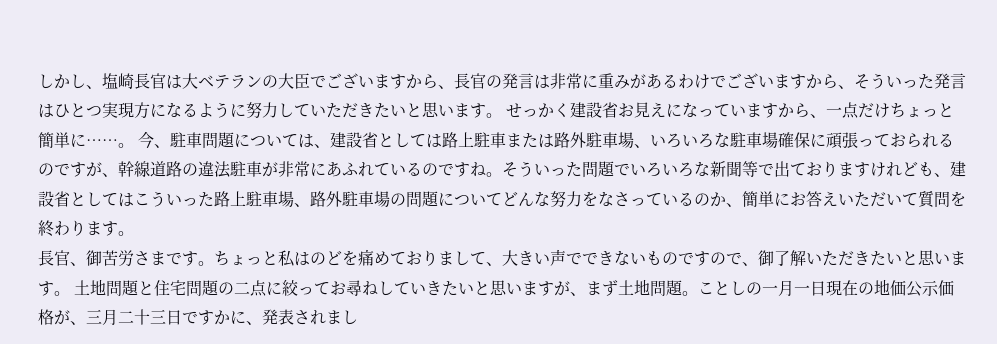しかし、塩崎長官は大ベテランの大臣でございますから、長官の発言は非常に重みがあるわけでございますから、そういった発言はひとつ実現方になるように努力していただきたいと思います。 せっかく建設省お見えになっていますから、一点だけちょっと簡単に……。 今、駐車問題については、建設省としては路上駐車または路外駐車場、いろいろな駐車場確保に頑張っておられるのですが、幹線道路の違法駐車が非常にあふれているのですね。そういった問題でいろいろな新聞等で出ておりますけれども、建設省としてはこういった路上駐車場、路外駐車場の問題についてどんな努力をなさっているのか、簡単にお答えいただいて質問を終わります。
長官、御苦労さまです。ちょっと私はのどを痛めておりまして、大きい声でできないものですので、御了解いただきたいと思います。 土地問題と住宅問題の二点に絞ってお尋ねしていきたいと思いますが、まず土地問題。ことしの一月一日現在の地価公示価格が、三月二十三日ですかに、発表されまし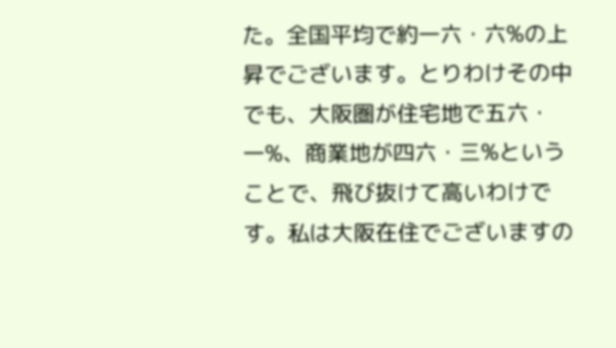た。全国平均で約一六・六%の上昇でございます。とりわけその中でも、大阪圏が住宅地で五六・一%、商業地が四六・三%ということで、飛び抜けて高いわけです。私は大阪在住でございますの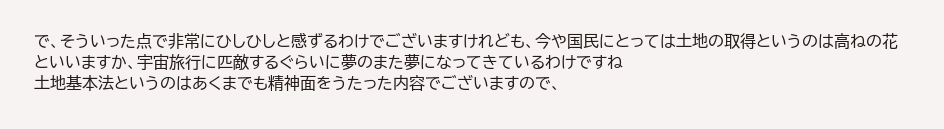で、そういった点で非常にひしひしと感ずるわけでございますけれども、今や国民にとっては土地の取得というのは高ねの花といいますか、宇宙旅行に匹敵するぐらいに夢のまた夢になってきているわけですね
土地基本法というのはあくまでも精神面をうたった内容でございますので、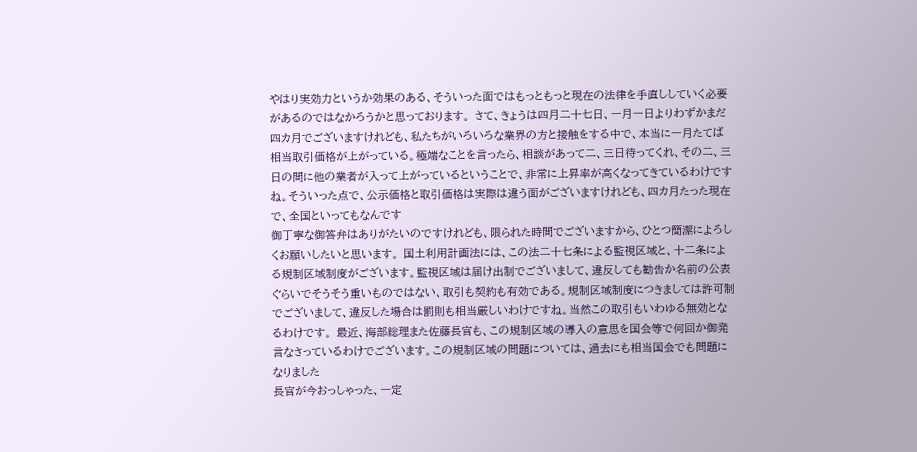やはり実効力というか効果のある、そういった面ではもっともっと現在の法律を手直ししていく必要があるのではなかろうかと思っております。 さて、きょうは四月二十七日、一月一日よりわずかまだ四カ月でございますけれども、私たちがいろいろな業界の方と接触をする中で、本当に一月たてば相当取引価格が上がっている。極端なことを言ったら、相談があって二、三日待ってくれ、その二、三日の間に他の業者が入って上がっているということで、非常に上昇率が高くなってきているわけですね。そういった点で、公示価格と取引価格は実際は違う面がございますけれども、四カ月たった現在で、全国といってもなんです
御丁寧な御答弁はありがたいのですけれども、限られた時間でございますから、ひとつ簡潔によろしくお願いしたいと思います。 国土利用計画法には、この法二十七条による監視区域と、十二条による規制区域制度がございます。監視区域は届け出制でございまして、違反しても勧告か名前の公表ぐらいでそうそう重いものではない、取引も契約も有効である。規制区域制度につきましては許可制でございまして、違反した場合は罰則も相当厳しいわけですね。当然この取引もいわゆる無効となるわけです。 最近、海部総理また佐藤長官も、この規制区域の導入の意思を国会等で何回か御発言なさっているわけでございます。この規制区域の問題については、過去にも相当国会でも問題になりました
長官が今おっしゃった、一定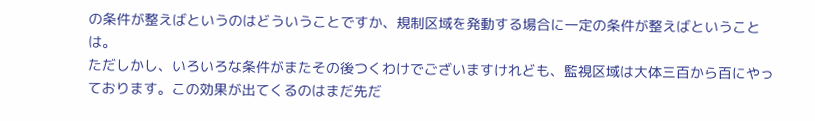の条件が整えばというのはどういうことですか、規制区域を発動する場合に一定の条件が整えばということは。
ただしかし、いろいろな条件がまたその後つくわけでございますけれども、監視区域は大体三百から百にやっております。この効果が出てくるのはまだ先だ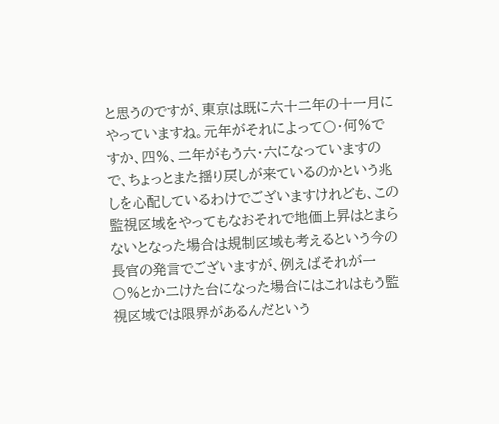と思うのですが、東京は既に六十二年の十一月にやっていますね。元年がそれによって〇・何%ですか、四%、二年がもう六・六になっていますので、ちょっとまた揺り戻しが来ているのかという兆しを心配しているわけでございますけれども、この監視区域をやってもなおそれで地価上昇はとまらないとなった場合は規制区域も考えるという今の長官の発言でございますが、例えばそれが一〇%とか二けた台になった場合にはこれはもう監視区域では限界があるんだという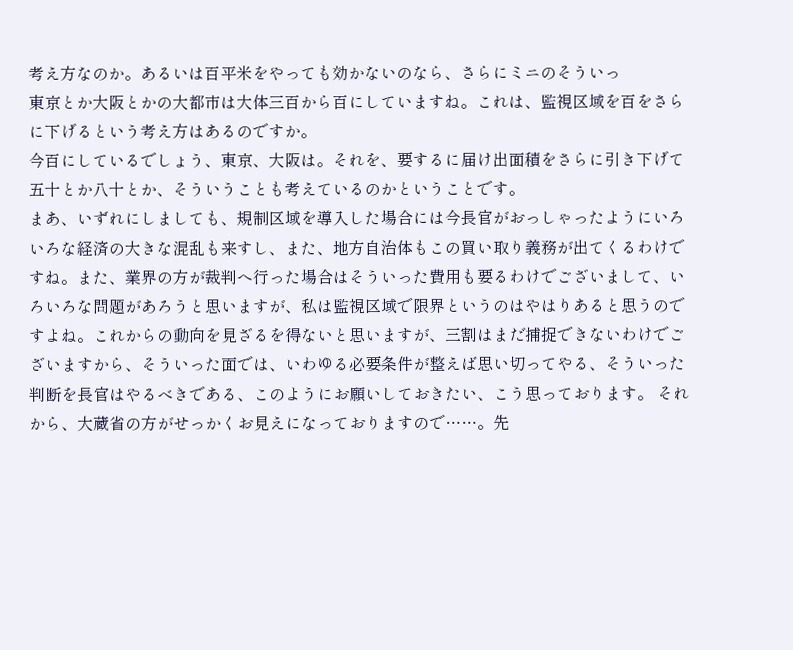考え方なのか。あるいは百平米をやっても効かないのなら、さらにミニのそういっ
東京とか大阪とかの大都市は大体三百から百にしていますね。これは、監視区域を百をさらに下げるという考え方はあるのですか。
今百にしているでしょう、東京、大阪は。それを、要するに届け出面積をさらに引き下げて五十とか八十とか、そういうことも考えているのかということです。
まあ、いずれにしましても、規制区域を導入した場合には今長官がおっしゃったようにいろいろな経済の大きな混乱も来すし、また、地方自治体もこの買い取り義務が出てくるわけですね。また、業界の方が裁判へ行った場合はそういった費用も要るわけでございまして、いろいろな問題があろうと思いますが、私は監視区域で限界というのはやはりあると思うのですよね。これからの動向を見ざるを得ないと思いますが、三割はまだ捕捉できないわけでございますから、そういった面では、いわゆる必要条件が整えば思い切ってやる、そういった判断を長官はやるべきである、このようにお願いしておきたい、こう思っております。 それから、大蔵省の方がせっかくお見えになっておりますので……。先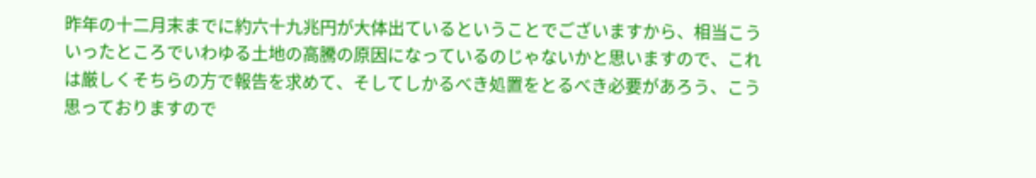昨年の十二月末までに約六十九兆円が大体出ているということでございますから、相当こういったところでいわゆる土地の高騰の原因になっているのじゃないかと思いますので、これは厳しくそちらの方で報告を求めて、そしてしかるべき処置をとるべき必要があろう、こう思っておりますので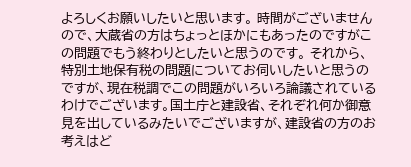よろしくお願いしたいと思います。 時間がございませんので、大蔵省の方はちょっとほかにもあったのですがこの問題でもう終わりとしたいと思うのです。 それから、特別土地保有税の問題についてお伺いしたいと思うのですが、現在税調でこの問題がいろいろ論議されているわけでございます。国土庁と建設省、それぞれ何か御意見を出しているみたいでございますが、建設省の方のお考えはど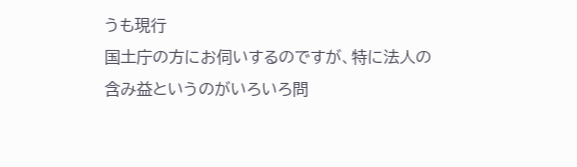うも現行
国土庁の方にお伺いするのですが、特に法人の含み益というのがいろいろ問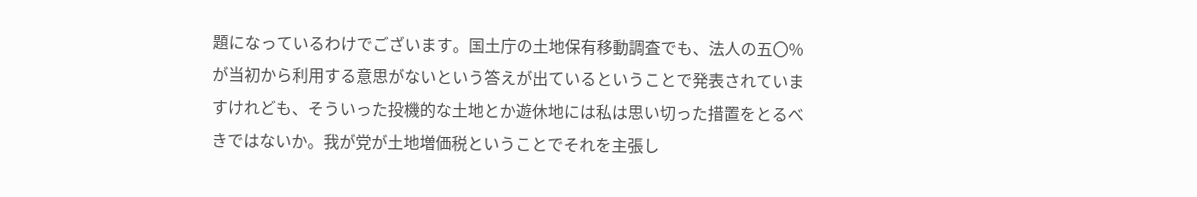題になっているわけでございます。国土庁の土地保有移動調査でも、法人の五〇%が当初から利用する意思がないという答えが出ているということで発表されていますけれども、そういった投機的な土地とか遊休地には私は思い切った措置をとるべきではないか。我が党が土地増価税ということでそれを主張し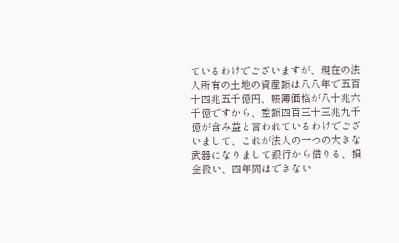ているわけでございますが、現在の法人所有の土地の資産額は八八年で五百十四兆五千億円、帳簿価格が八十兆六千億ですから、差額四百三十三兆九千億が含み益と言われているわけでございまして、これが法人の一つの大きな武器になりまして銀行から借りる、損金扱い、四年間はできない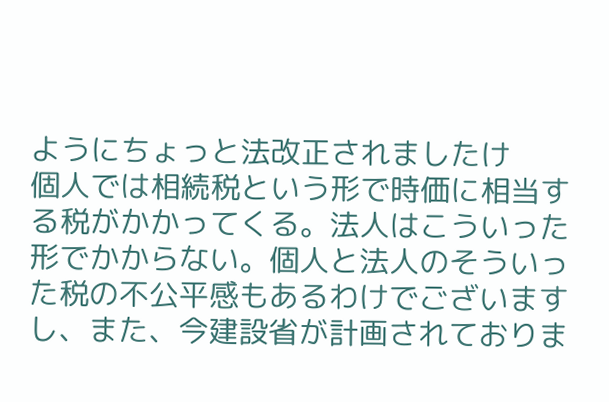ようにちょっと法改正されましたけ
個人では相続税という形で時価に相当する税がかかってくる。法人はこういった形でかからない。個人と法人のそういった税の不公平感もあるわけでございますし、また、今建設省が計画されておりま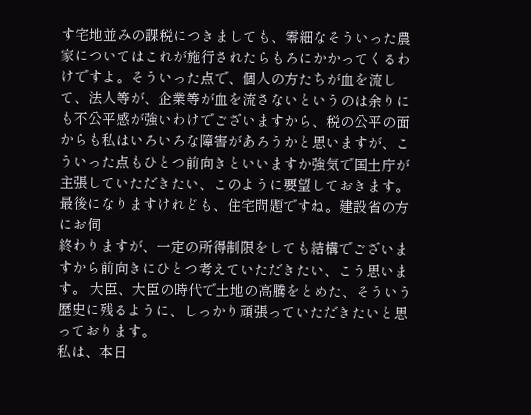す宅地並みの課税につきましても、零細なそういった農家についてはこれが施行されたらもろにかかってくるわけですよ。そういった点で、個人の方たちが血を流して、法人等が、企業等が血を流さないというのは余りにも不公平感が強いわけでございますから、税の公平の面からも私はいろいろな障害があろうかと思いますが、こういった点もひとつ前向きといいますか強気で国土庁が主張していただきたい、このように要望しておきます。 最後になりますけれども、住宅問題ですね。建設省の方にお伺
終わりますが、一定の所得制限をしても結構でございますから前向きにひとつ考えていただきたい、こう思います。 大臣、大臣の時代で土地の高騰をとめた、そういう歴史に残るように、しっかり頑張っていただきたいと思っております。
私は、本日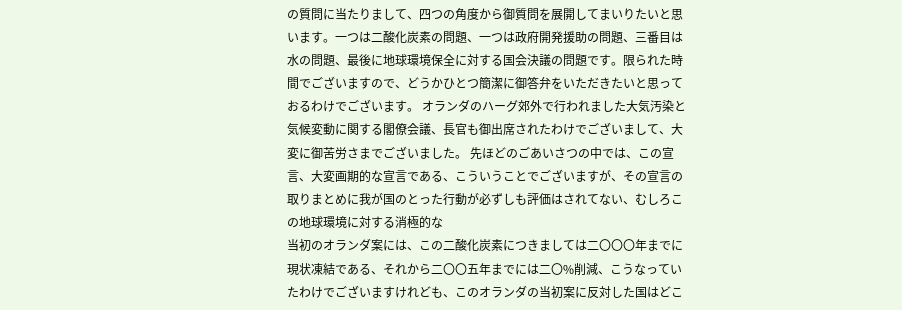の質問に当たりまして、四つの角度から御質問を展開してまいりたいと思います。一つは二酸化炭素の問題、一つは政府開発援助の問題、三番目は水の問題、最後に地球環境保全に対する国会決議の問題です。限られた時間でございますので、どうかひとつ簡潔に御答弁をいただきたいと思っておるわけでございます。 オランダのハーグ郊外で行われました大気汚染と気候変動に関する閣僚会議、長官も御出席されたわけでございまして、大変に御苦労さまでございました。 先ほどのごあいさつの中では、この宣言、大変画期的な宣言である、こういうことでございますが、その宣言の取りまとめに我が国のとった行動が必ずしも評価はされてない、むしろこの地球環境に対する消極的な
当初のオランダ案には、この二酸化炭素につきましては二〇〇〇年までに現状凍結である、それから二〇〇五年までには二〇%削減、こうなっていたわけでございますけれども、このオランダの当初案に反対した国はどこ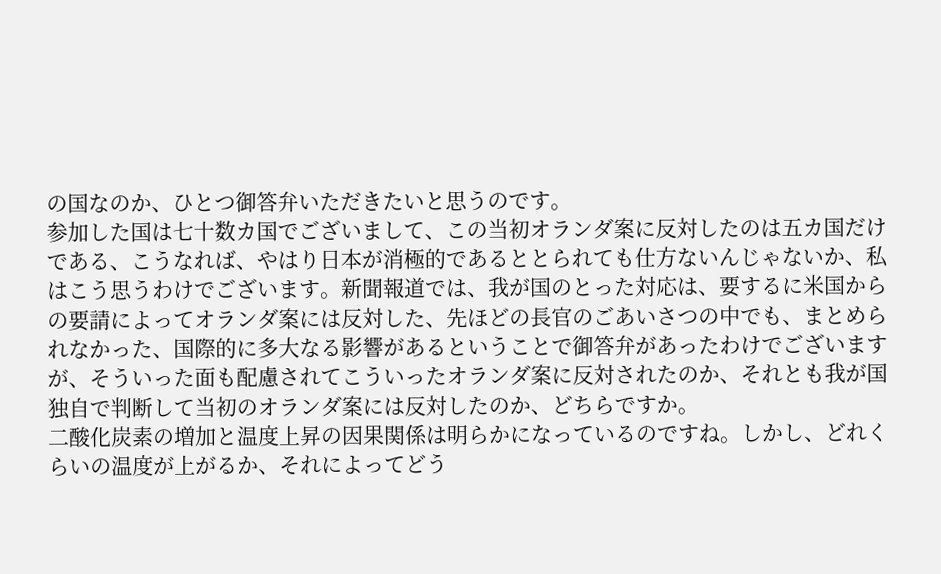の国なのか、ひとつ御答弁いただきたいと思うのです。
参加した国は七十数カ国でございまして、この当初オランダ案に反対したのは五カ国だけである、こうなれば、やはり日本が消極的であるととられても仕方ないんじゃないか、私はこう思うわけでございます。新聞報道では、我が国のとった対応は、要するに米国からの要請によってオランダ案には反対した、先ほどの長官のごあいさつの中でも、まとめられなかった、国際的に多大なる影響があるということで御答弁があったわけでございますが、そういった面も配慮されてこういったオランダ案に反対されたのか、それとも我が国独自で判断して当初のオランダ案には反対したのか、どちらですか。
二酸化炭素の増加と温度上昇の因果関係は明らかになっているのですね。しかし、どれくらいの温度が上がるか、それによってどう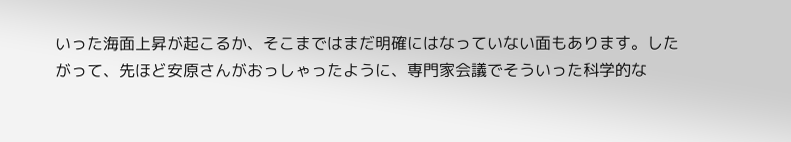いった海面上昇が起こるか、そこまではまだ明確にはなっていない面もあります。したがって、先ほど安原さんがおっしゃったように、専門家会議でそういった科学的な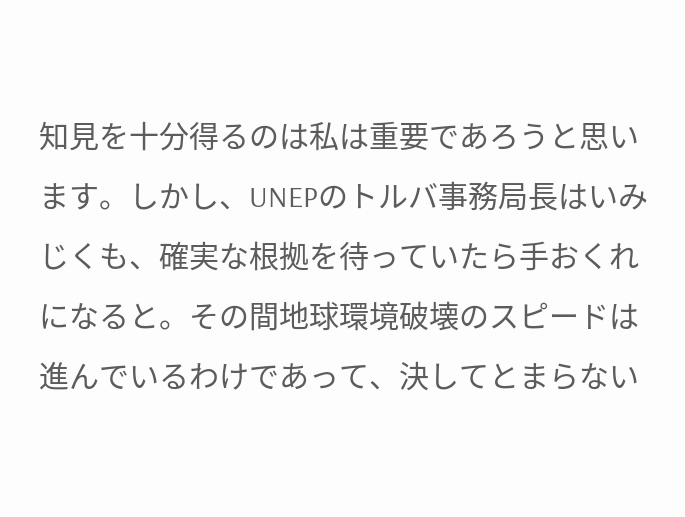知見を十分得るのは私は重要であろうと思います。しかし、UNEPのトルバ事務局長はいみじくも、確実な根拠を待っていたら手おくれになると。その間地球環境破壊のスピードは進んでいるわけであって、決してとまらない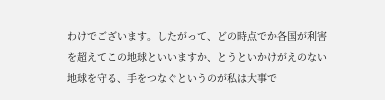わけでございます。したがって、どの時点でか各国が利害を超えてこの地球といいますか、とうといかけがえのない地球を守る、手をつなぐというのが私は大事で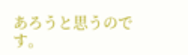あろうと思うのです。